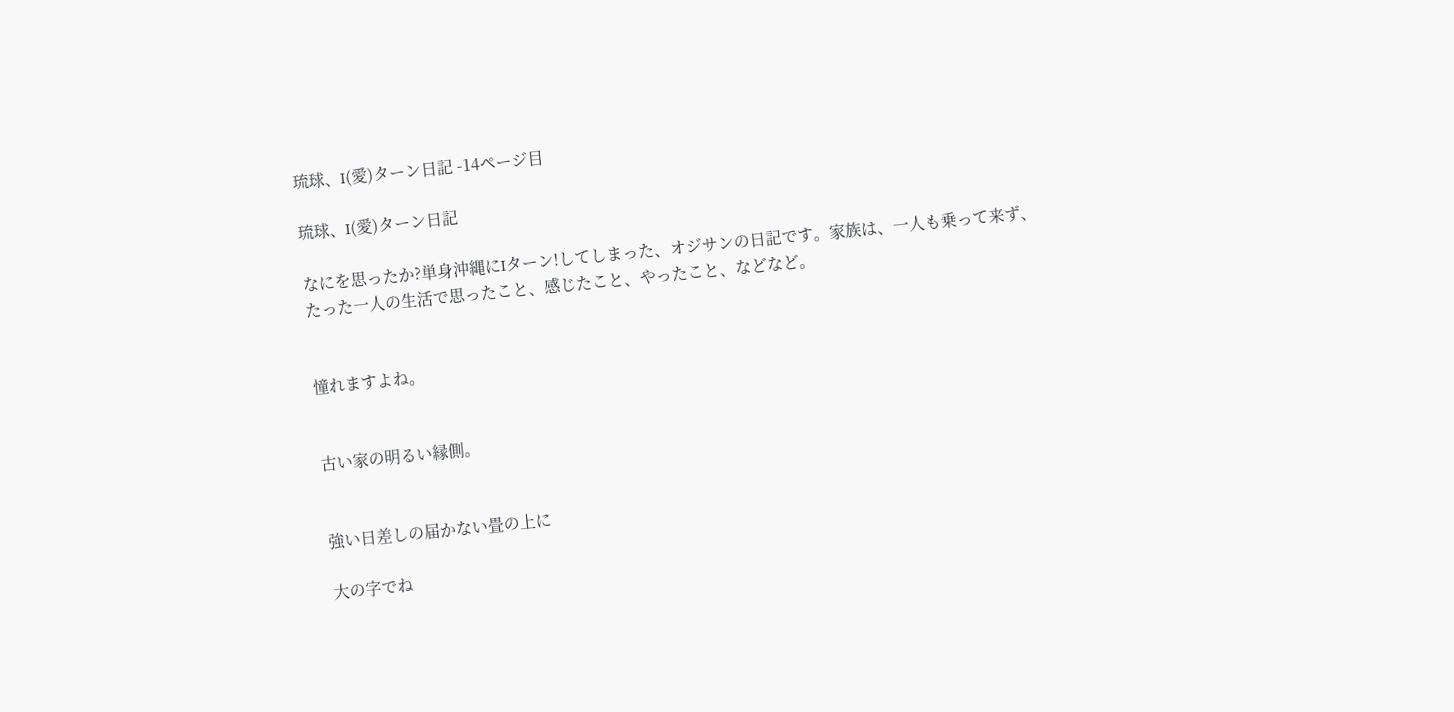琉球、I(愛)ターン日記 -14ページ目

琉球、I(愛)ターン日記

なにを思ったか?単身沖縄にIターン!してしまった、オジサンの日記です。家族は、一人も乗って来ず、たった一人の生活で思ったこと、感じたこと、やったこと、などなど。


憧れますよね。


古い家の明るい縁側。


強い日差しの届かない畳の上に

大の字でね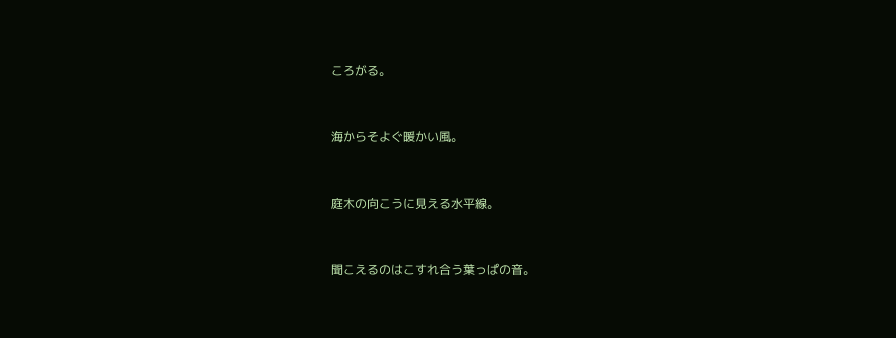ころがる。


海からそよぐ暖かい風。


庭木の向こうに見える水平線。


聞こえるのはこすれ合う葉っぱの音。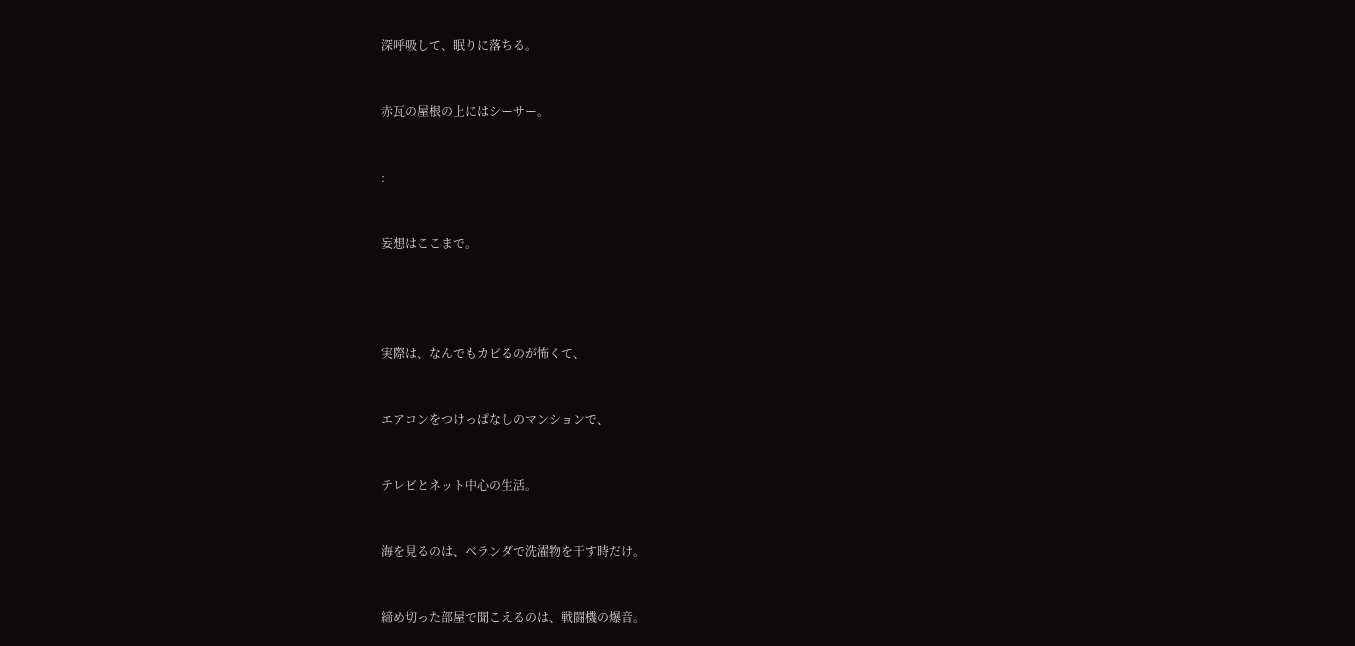深呼吸して、眠りに落ちる。


赤瓦の屋根の上にはシーサー。


:


妄想はここまで。




実際は、なんでもカビるのが怖くて、


エアコンをつけっぱなしのマンションで、


テレビとネット中心の生活。


海を見るのは、ベランダで洗濯物を干す時だけ。


締め切った部屋で聞こえるのは、戦闘機の爆音。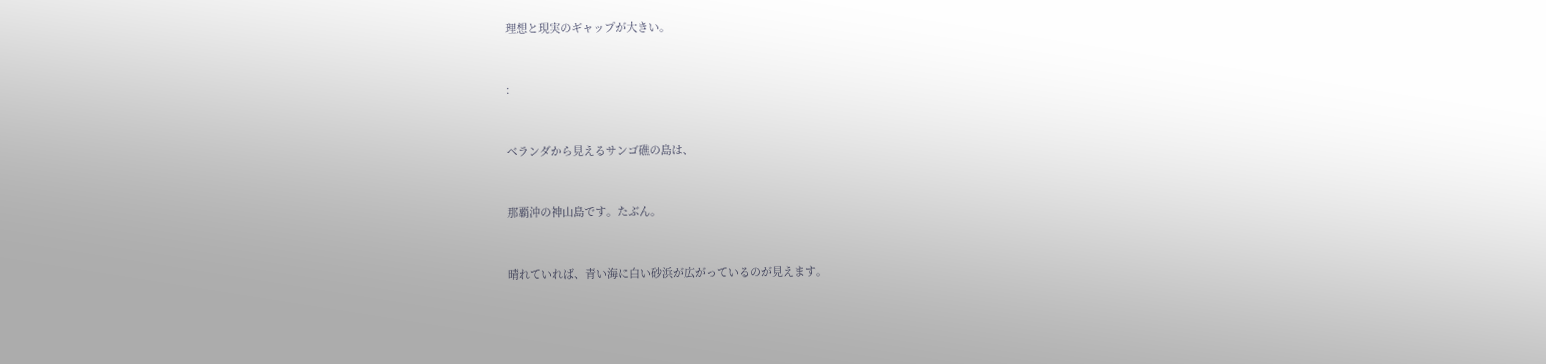理想と現実のギャップが大きい。


:


ベランダから見えるサンゴ礁の島は、


那覇沖の神山島です。たぶん。


晴れていれば、青い海に白い砂浜が広がっているのが見えます。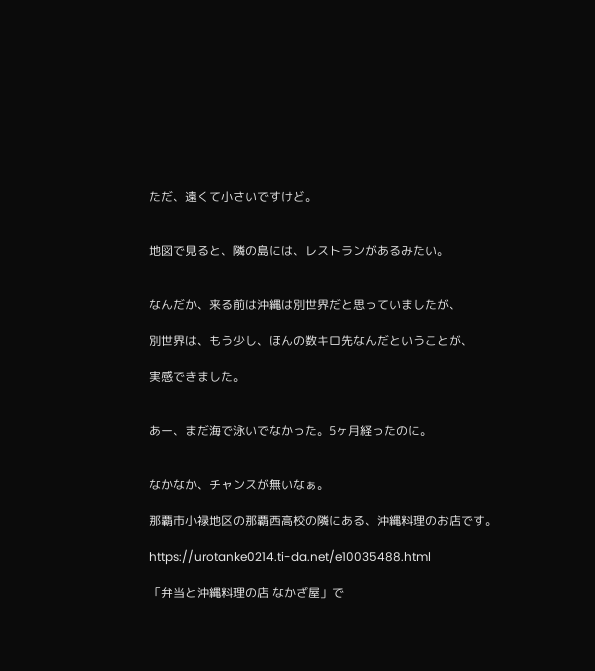ただ、遠くて小さいですけど。


地図で見ると、隣の島には、レストランがあるみたい。


なんだか、来る前は沖縄は別世界だと思っていましたが、

別世界は、もう少し、ほんの数キロ先なんだということが、

実感できました。


あー、まだ海で泳いでなかった。5ヶ月経ったのに。


なかなか、チャンスが無いなぁ。

那覇市小禄地区の那覇西高校の隣にある、沖縄料理のお店です。

https://urotanke0214.ti-da.net/e10035488.html

「弁当と沖縄料理の店 なかざ屋」で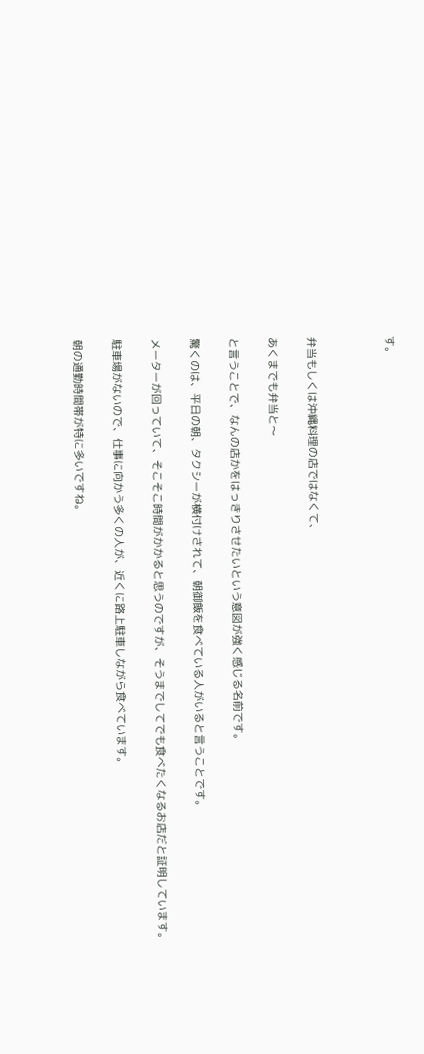す。



弁当もしくは沖縄料理の店ではなくて、

あくまでも弁当と〜

と言うことで、なんの店かをはっきりさせたいという意図が強く感じる名前です。

驚くのは、平日の朝、タクシーが横付けされて、朝御飯を食べている人がいると言うことです。

メーターが回っていて、そこそこ時間がかかると思うのですが、そうまでしてでも食べたくなるお店だと証明しています。

駐車場がないので、仕事に向かう多くの人が、近くに路上駐車しながら食べています。

朝の通勤時間帯が特に多いですね。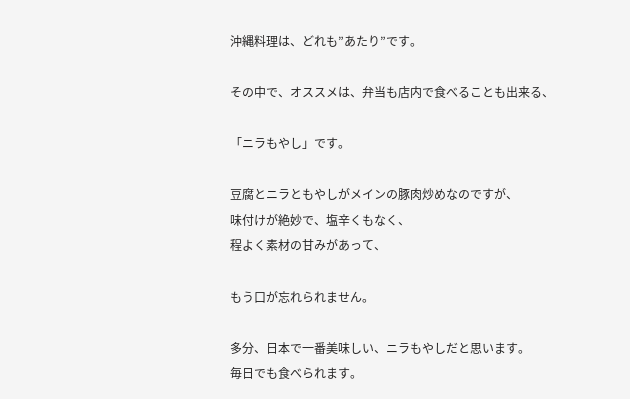沖縄料理は、どれも”あたり”です。

その中で、オススメは、弁当も店内で食べることも出来る、

「ニラもやし」です。

豆腐とニラともやしがメインの豚肉炒めなのですが、
味付けが絶妙で、塩辛くもなく、
程よく素材の甘みがあって、

もう口が忘れられません。

多分、日本で一番美味しい、ニラもやしだと思います。
毎日でも食べられます。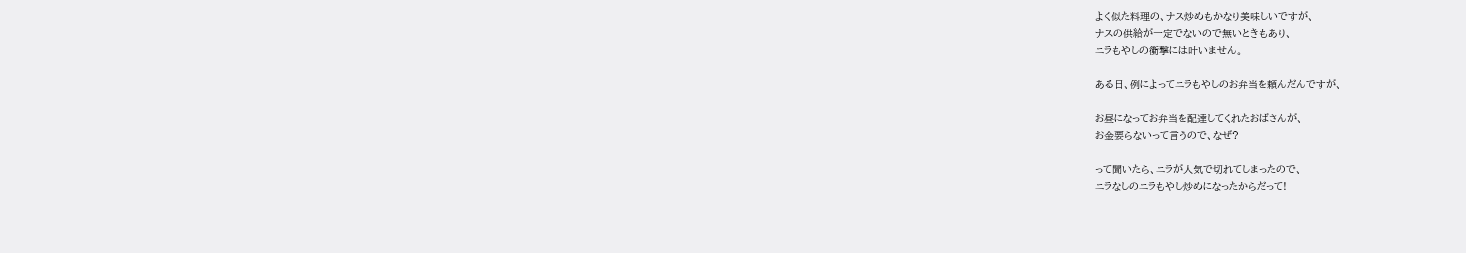よく似た料理の、ナス炒めもかなり美味しいですが、
ナスの供給が一定でないので無いときもあり、
ニラもやしの衝撃には叶いません。

ある日、例によってニラもやしのお弁当を頼んだんですが、

お昼になってお弁当を配達してくれたおばさんが、
お金要らないって言うので、なぜ?

って聞いたら、ニラが人気で切れてしまったので、
ニラなしのニラもやし炒めになったからだって!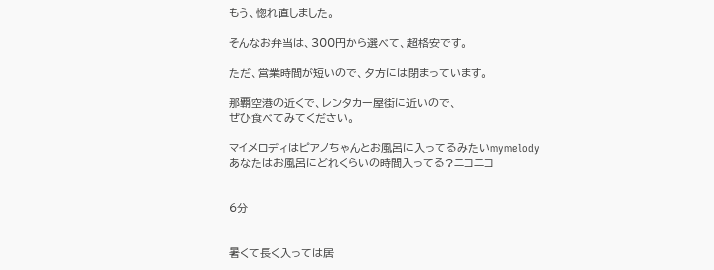もう、惚れ直しました。

そんなお弁当は、300円から選べて、超格安です。

ただ、営業時間が短いので、夕方には閉まっています。

那覇空港の近くで、レンタカー屋街に近いので、
ぜひ食べてみてください。

マイメロディはピアノちゃんとお風呂に入ってるみたいmymelody
あなたはお風呂にどれくらいの時間入ってる?ニコニコ


6分


暑くて長く入っては居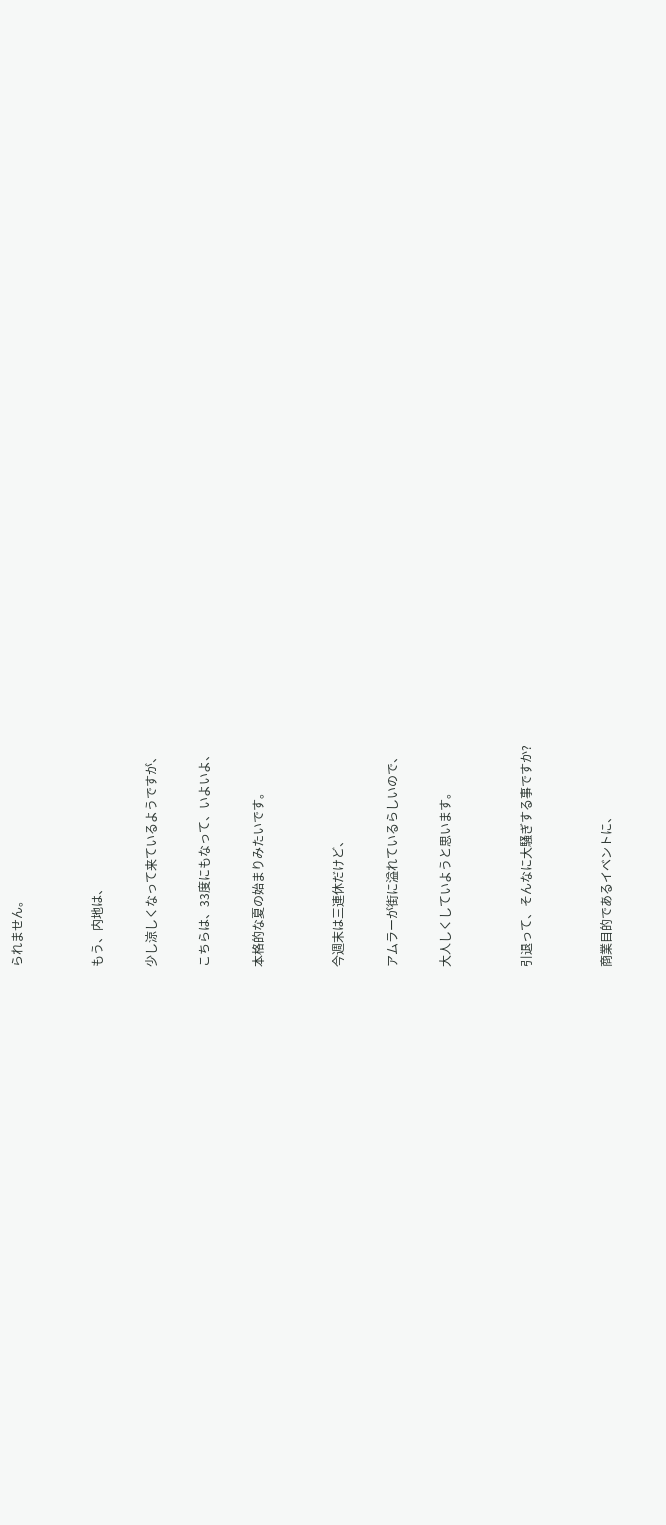られません。


もう、内地は、

少し涼しくなって来ているようですが、

こちらは、33度にもなって、いよいよ、

本格的な夏の始まりみたいです。


今週末は三連休だけど、

アムラーが街に溢れているらしいので、

大人しくしていようと思います。


引退って、そんなに大騒ぎする事ですか?


商業目的であるイベントに、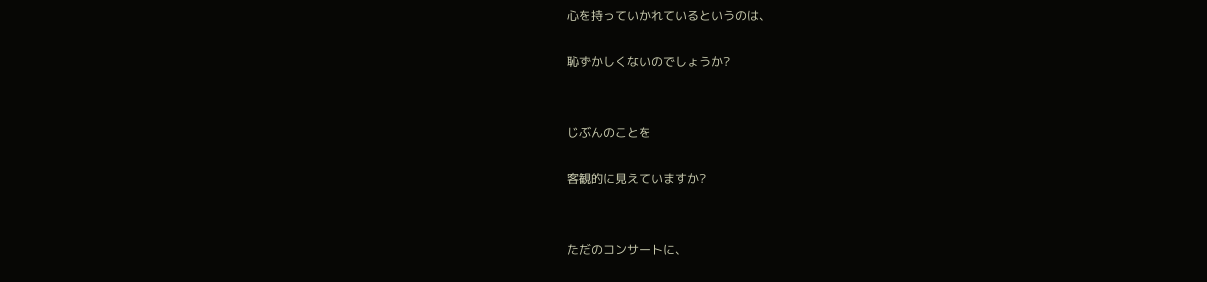心を持っていかれているというのは、

恥ずかしくないのでしょうか?


じぶんのことを

客観的に見えていますか?


ただのコンサートに、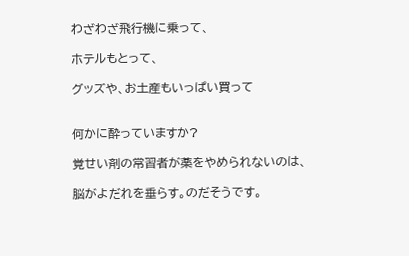わざわざ飛行機に乗って、

ホテルもとって、

グッズや、お土産もいっぱい買って


何かに酔っていますか?

覚せい剤の常習者が薬をやめられないのは、

脳がよだれを垂らす。のだそうです。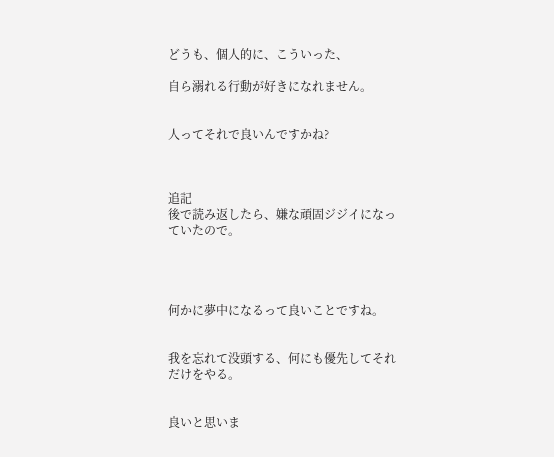どうも、個人的に、こういった、

自ら溺れる行動が好きになれません。


人ってそれで良いんですかね?



追記
後で読み返したら、嫌な頑固ジジイになっていたので。




何かに夢中になるって良いことですね。


我を忘れて没頭する、何にも優先してそれだけをやる。


良いと思いま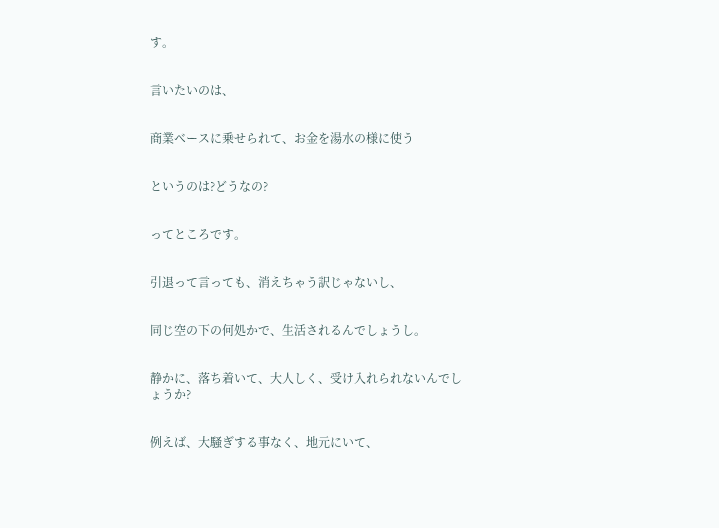す。


言いたいのは、


商業ベースに乗せられて、お金を湯水の様に使う


というのは?どうなの?


ってところです。


引退って言っても、消えちゃう訳じゃないし、


同じ空の下の何処かで、生活されるんでしょうし。


静かに、落ち着いて、大人しく、受け入れられないんでしょうか?


例えば、大騒ぎする事なく、地元にいて、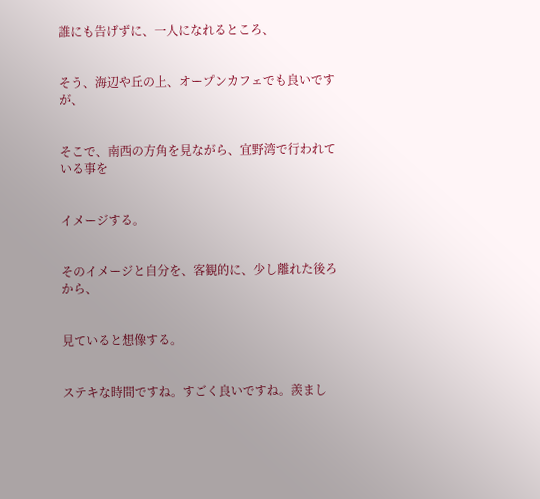誰にも告げずに、一人になれるところ、


そう、海辺や丘の上、オープンカフェでも良いですが、


そこで、南西の方角を見ながら、宜野湾で行われている事を


イメージする。


そのイメージと自分を、客観的に、少し離れた後ろから、


見ていると想像する。


ステキな時間ですね。すごく良いですね。羨まし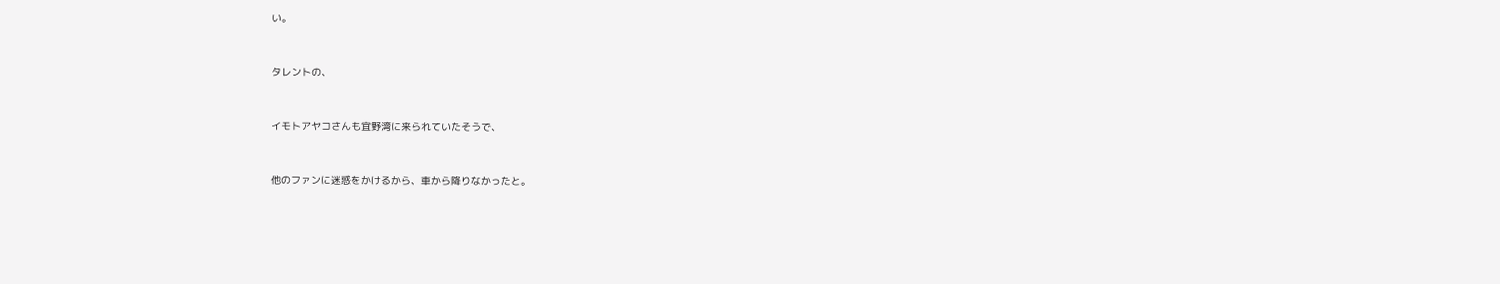い。


タレントの、


イモトアヤコさんも宜野湾に来られていたそうで、


他のファンに迷惑をかけるから、車から降りなかったと。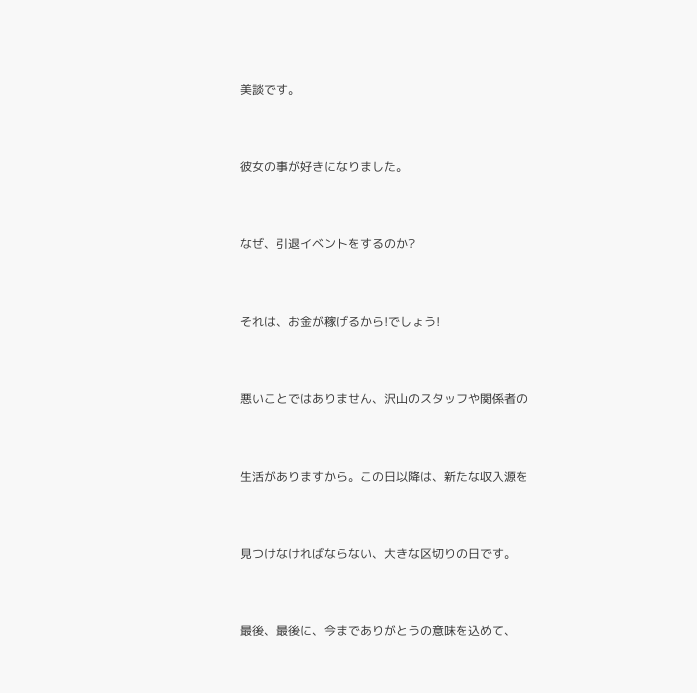美談です。


彼女の事が好きになりました。


なぜ、引退イベントをするのか?


それは、お金が稼げるから!でしょう!


悪いことではありません、沢山のスタッフや関係者の


生活がありますから。この日以降は、新たな収入源を


見つけなければならない、大きな区切りの日です。


最後、最後に、今までありがとうの意味を込めて、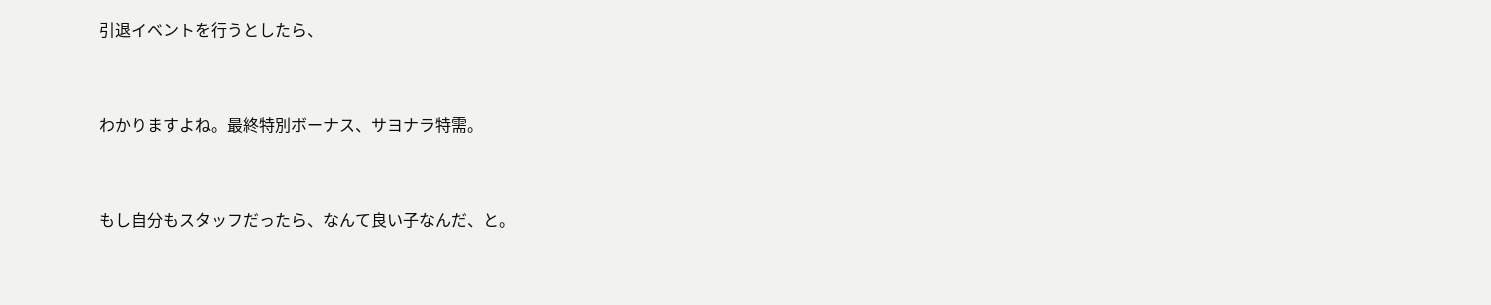引退イベントを行うとしたら、


わかりますよね。最終特別ボーナス、サヨナラ特需。


もし自分もスタッフだったら、なんて良い子なんだ、と。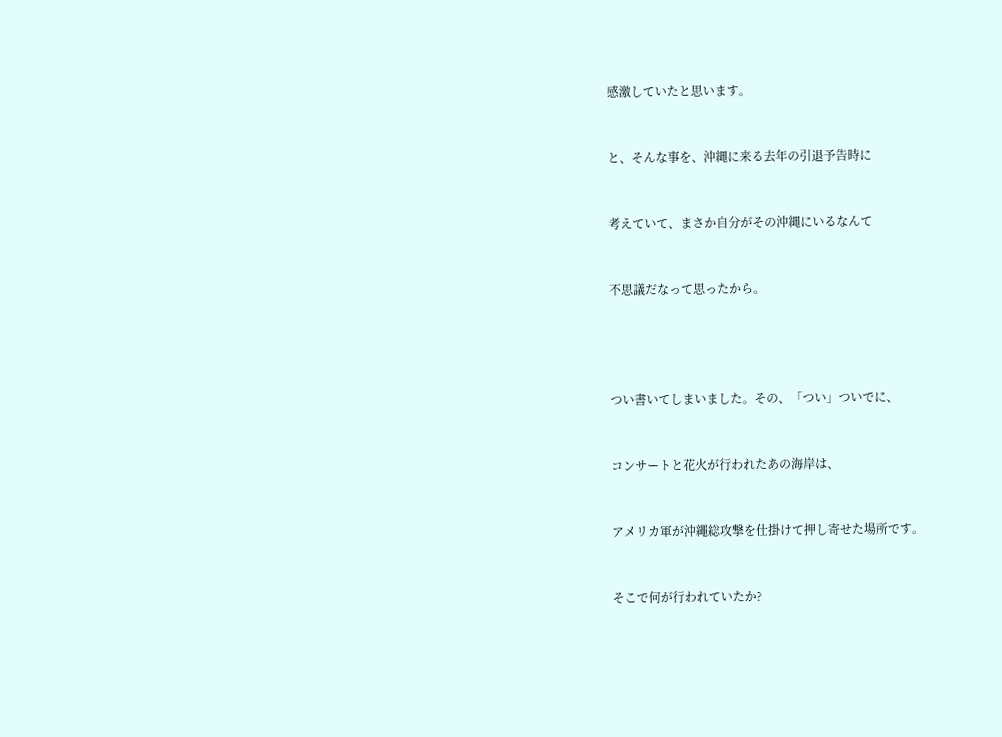感激していたと思います。


と、そんな事を、沖縄に来る去年の引退予告時に


考えていて、まさか自分がその沖縄にいるなんて


不思議だなって思ったから。




つい書いてしまいました。その、「つい」ついでに、


コンサートと花火が行われたあの海岸は、


アメリカ軍が沖繩総攻撃を仕掛けて押し寄せた場所です。


そこで何が行われていたか?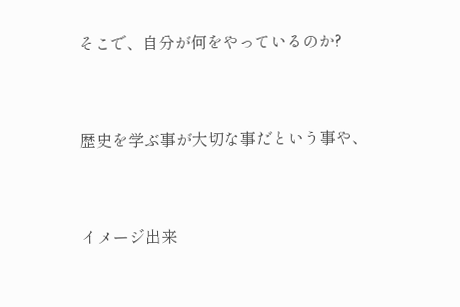そこで、自分が何をやっているのか?


歴史を学ぶ事が大切な事だという事や、


イメージ出来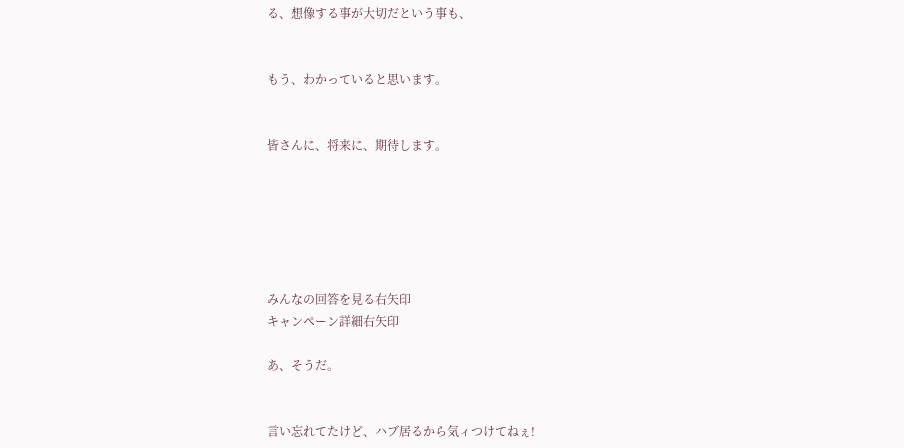る、想像する事が大切だという事も、


もう、わかっていると思います。


皆さんに、将来に、期待します。






みんなの回答を見る右矢印
キャンペーン詳細右矢印

あ、そうだ。


言い忘れてたけど、ハブ居るから気ィつけてねぇ!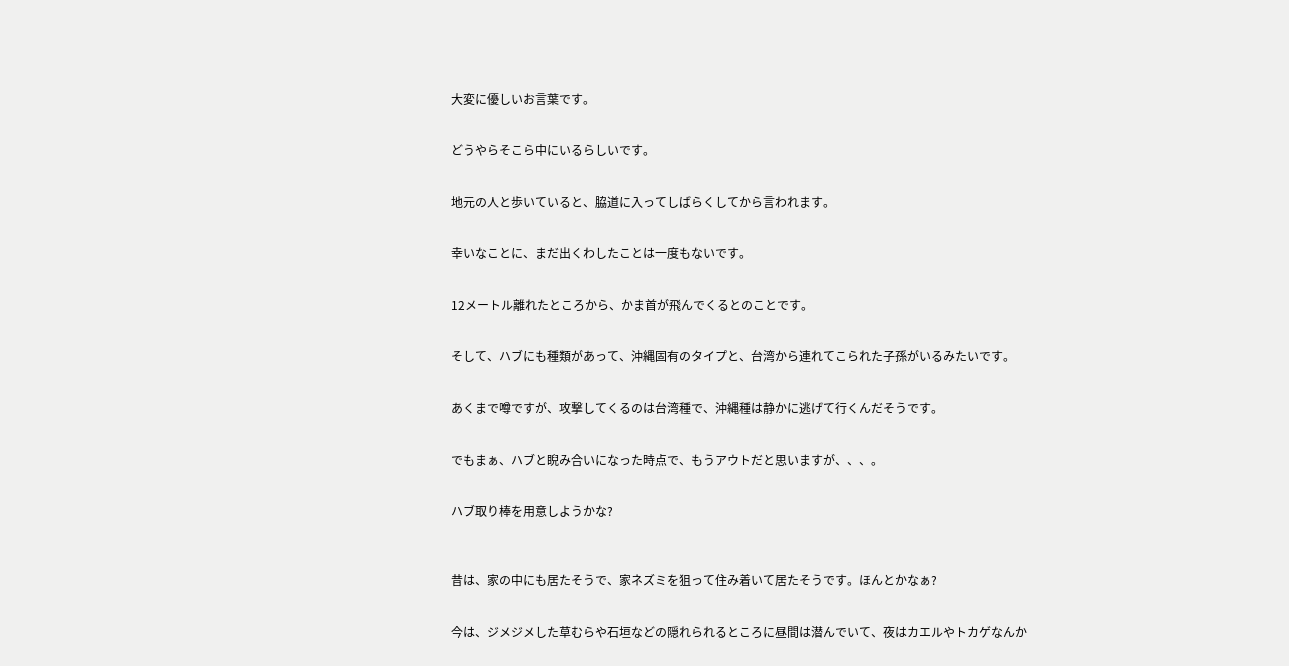大変に優しいお言葉です。


どうやらそこら中にいるらしいです。


地元の人と歩いていると、脇道に入ってしばらくしてから言われます。


幸いなことに、まだ出くわしたことは一度もないです。


12メートル離れたところから、かま首が飛んでくるとのことです。


そして、ハブにも種類があって、沖縄固有のタイプと、台湾から連れてこられた子孫がいるみたいです。


あくまで噂ですが、攻撃してくるのは台湾種で、沖縄種は静かに逃げて行くんだそうです。


でもまぁ、ハブと睨み合いになった時点で、もうアウトだと思いますが、、、。


ハブ取り棒を用意しようかな?



昔は、家の中にも居たそうで、家ネズミを狙って住み着いて居たそうです。ほんとかなぁ?


今は、ジメジメした草むらや石垣などの隠れられるところに昼間は潜んでいて、夜はカエルやトカゲなんか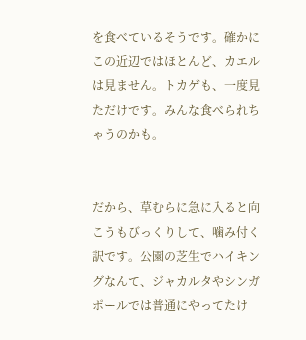を食べているそうです。確かにこの近辺ではほとんど、カエルは見ません。トカゲも、一度見ただけです。みんな食べられちゃうのかも。


だから、草むらに急に入ると向こうもびっくりして、噛み付く訳です。公園の芝生でハイキングなんて、ジャカルタやシンガポールでは普通にやってたけ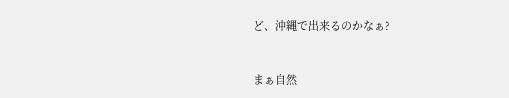ど、沖縄で出来るのかなぁ?


まぁ自然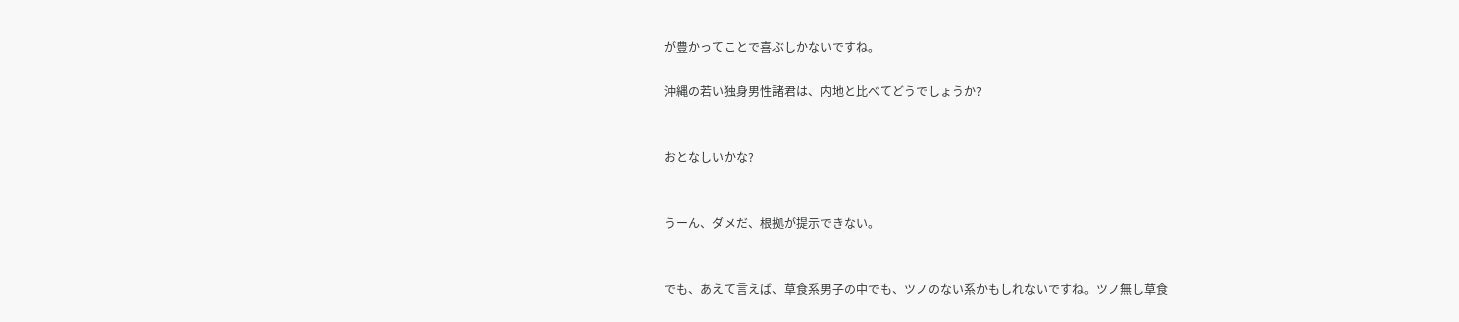が豊かってことで喜ぶしかないですね。

沖縄の若い独身男性諸君は、内地と比べてどうでしょうか?


おとなしいかな?


うーん、ダメだ、根拠が提示できない。


でも、あえて言えば、草食系男子の中でも、ツノのない系かもしれないですね。ツノ無し草食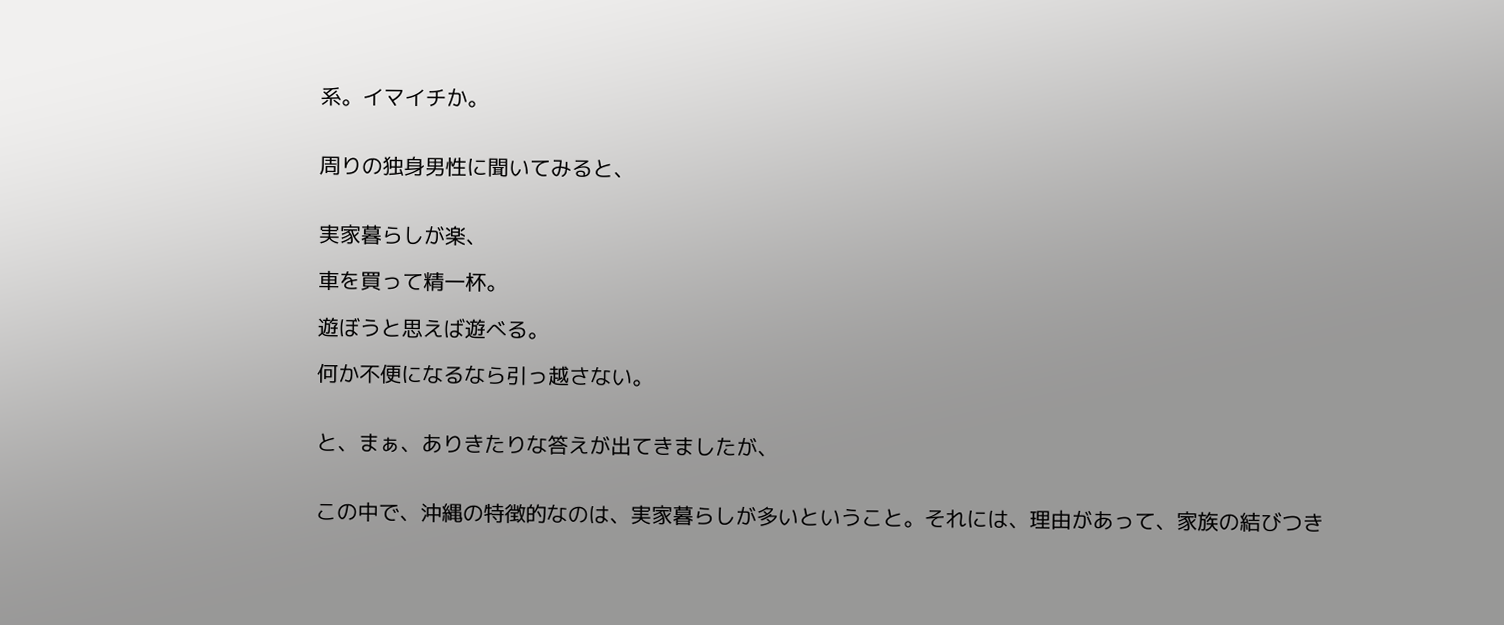系。イマイチか。


周りの独身男性に聞いてみると、


実家暮らしが楽、

車を買って精一杯。

遊ぼうと思えば遊べる。

何か不便になるなら引っ越さない。


と、まぁ、ありきたりな答えが出てきましたが、


この中で、沖縄の特徴的なのは、実家暮らしが多いということ。それには、理由があって、家族の結びつき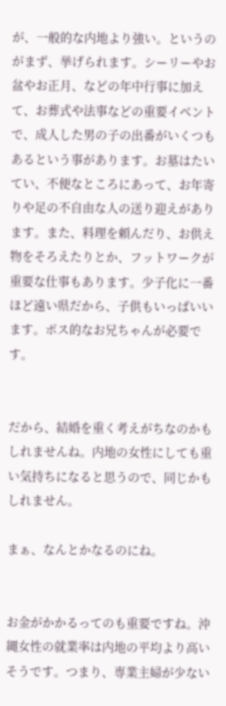が、一般的な内地より強い。というのがまず、挙げられます。シーリーやお盆やお正月、などの年中行事に加えて、お葬式や法事などの重要イベントで、成人した男の子の出番がいくつもあるという事があります。お墓はたいてい、不便なところにあって、お年寄りや足の不自由な人の送り迎えがあります。また、料理を頼んだり、お供え物をそろえたりとか、フットワークが重要な仕事もあります。少子化に一番ほど遠い県だから、子供もいっぱいいます。ポス的なお兄ちゃんが必要です。


だから、結婚を重く考えがちなのかもしれませんね。内地の女性にしても重い気持ちになると思うので、同じかもしれません。

まぁ、なんとかなるのにね。


お金がかかるってのも重要ですね。沖縄女性の就業率は内地の平均より高いそうです。つまり、専業主婦が少ない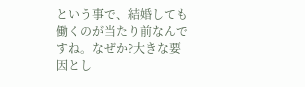という事で、結婚しても働くのが当たり前なんですね。なぜか?大きな要因とし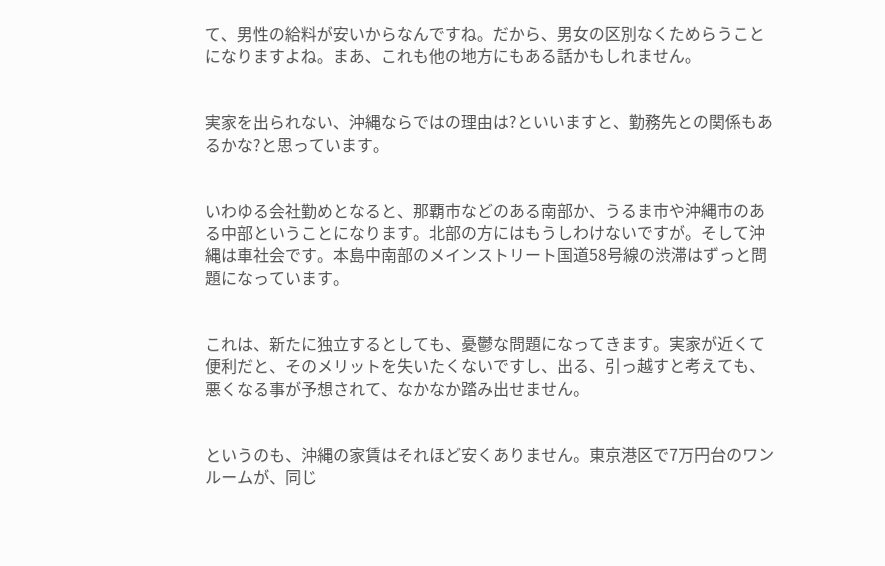て、男性の給料が安いからなんですね。だから、男女の区別なくためらうことになりますよね。まあ、これも他の地方にもある話かもしれません。


実家を出られない、沖縄ならではの理由は?といいますと、勤務先との関係もあるかな?と思っています。


いわゆる会社勤めとなると、那覇市などのある南部か、うるま市や沖縄市のある中部ということになります。北部の方にはもうしわけないですが。そして沖縄は車社会です。本島中南部のメインストリート国道58号線の渋滞はずっと問題になっています。


これは、新たに独立するとしても、憂鬱な問題になってきます。実家が近くて便利だと、そのメリットを失いたくないですし、出る、引っ越すと考えても、悪くなる事が予想されて、なかなか踏み出せません。


というのも、沖縄の家賃はそれほど安くありません。東京港区で7万円台のワンルームが、同じ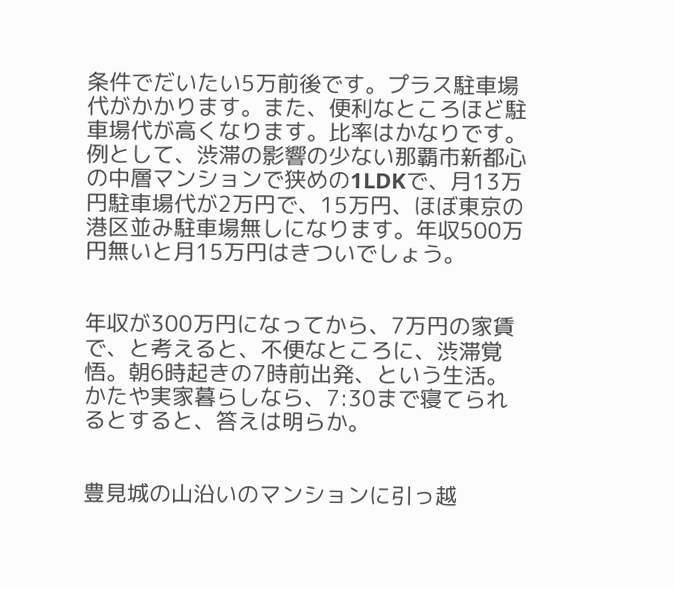条件でだいたい5万前後です。プラス駐車場代がかかります。また、便利なところほど駐車場代が高くなります。比率はかなりです。例として、渋滞の影響の少ない那覇市新都心の中層マンションで狭めの1LDKで、月13万円駐車場代が2万円で、15万円、ほぼ東京の港区並み駐車場無しになります。年収500万円無いと月15万円はきついでしょう。


年収が300万円になってから、7万円の家賃で、と考えると、不便なところに、渋滞覚悟。朝6時起きの7時前出発、という生活。かたや実家暮らしなら、7:30まで寝てられるとすると、答えは明らか。


豊見城の山沿いのマンションに引っ越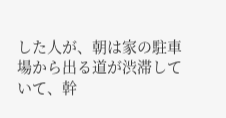した人が、朝は家の駐車場から出る道が渋滞していて、幹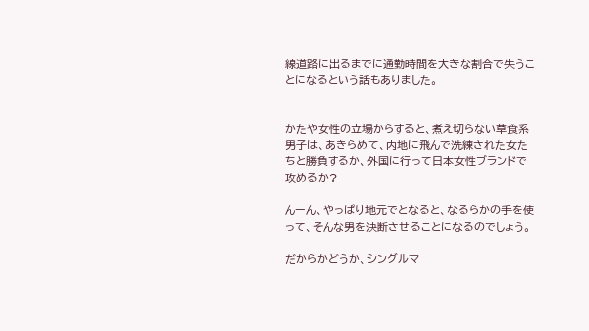線道路に出るまでに通勤時間を大きな割合で失うことになるという話もありました。


かたや女性の立場からすると、煮え切らない草食系男子は、あきらめて、内地に飛んで洗練された女たちと勝負するか、外国に行って日本女性ブランドで攻めるか?

んーん、やっぱり地元でとなると、なるらかの手を使って、そんな男を決断させることになるのでしょう。

だからかどうか、シングルマ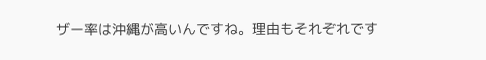ザー率は沖縄が高いんですね。理由もそれぞれです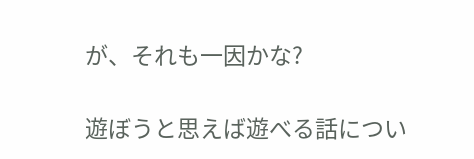が、それも一因かな?

遊ぼうと思えば遊べる話につい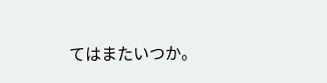てはまたいつか。